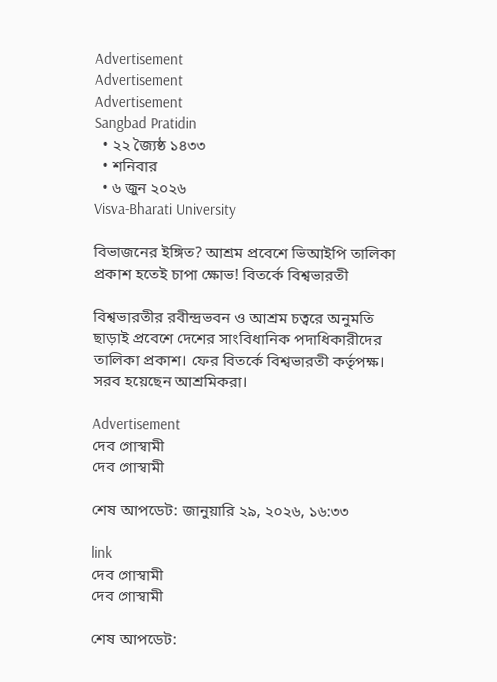Advertisement
Advertisement
Advertisement
Sangbad Pratidin
  • ২২ জ্যৈষ্ঠ ১৪৩৩
  • শনিবার
  • ৬ জুন ২০২৬
Visva-Bharati University

বিভাজনের ইঙ্গিত? আশ্রম প্রবেশে ভিআইপি তালিকা প্রকাশ হতেই চাপা ক্ষোভ! বিতর্কে বিশ্বভারতী

বিশ্বভারতীর রবীন্দ্রভবন ও আশ্রম চত্বরে অনুমতি ছাড়াই প্রবেশে দেশের সাংবিধানিক পদাধিকারীদের তালিকা প্রকাশ। ফের বিতর্কে বিশ্বভারতী কর্তৃপক্ষ। সরব হয়েছেন আশ্রমিকরা।

Advertisement
দেব গোস্বামী
দেব গোস্বামী

শেষ আপডেট: জানুয়ারি ২৯, ২০২৬, ১৬:৩৩

link
দেব গোস্বামী
দেব গোস্বামী

শেষ আপডেট: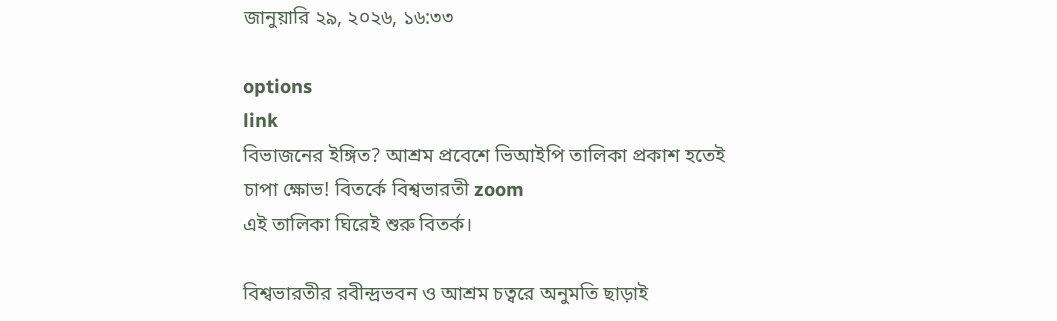জানুয়ারি ২৯, ২০২৬, ১৬:৩৩

options
link
বিভাজনের ইঙ্গিত? আশ্রম প্রবেশে ভিআইপি তালিকা প্রকাশ হতেই চাপা ক্ষোভ! বিতর্কে বিশ্বভারতী zoom
এই তালিকা ঘিরেই শুরু বিতর্ক।

বিশ্বভারতীর রবীন্দ্রভবন ও আশ্রম চত্বরে অনুমতি ছাড়াই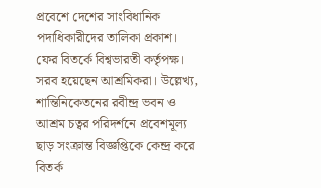প্রবেশে দেশের সাংবিধানিক পদাধিকারীদের তালিকা প্রকাশ। ফের বিতর্কে বিশ্বভারতী কর্তৃপক্ষ। সরব হয়েছেন আশ্রমিকরা। উল্লেখ্য, শান্তিনিকেতনের রবীন্দ্র ভবন ও আশ্রম চত্বর পরিদর্শনে প্রবেশমূল্য ছাড় সংক্রান্ত বিজ্ঞপ্তিকে কেন্দ্র করে বিতর্ক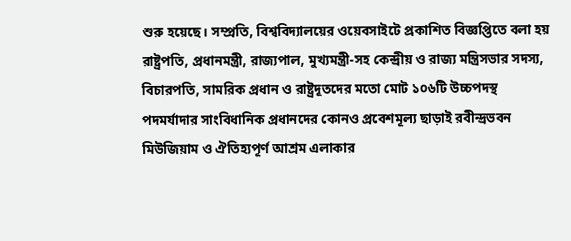শুরু হয়েছে। সম্প্রতি, বিশ্ববিদ্যালয়ের ওয়েবসাইটে প্রকাশিত বিজ্ঞপ্তিতে বলা হয় রাষ্ট্রপতি, প্রধানমন্ত্রী, রাজ্যপাল, মুখ্যমন্ত্রী-সহ কেন্দ্রীয় ও রাজ্য মন্ত্রিসভার সদস্য, বিচারপতি, সামরিক প্রধান ও রাষ্ট্রদূতদের মতো মোট ১০৬টি উচ্চপদস্থ পদমর্যাদার সাংবিধানিক প্রধানদের কোনও প্রবেশমূল্য ছাড়াই রবীন্দ্রভবন মিউজিয়াম ও ঐতিহ্যপূর্ণ আশ্রম এলাকার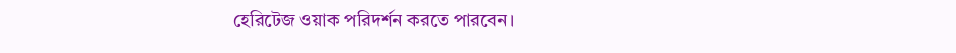হেরিটেজ ওয়াক পরিদর্শন করতে পারবেন।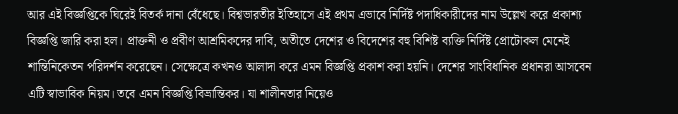আর এই বিজ্ঞপ্তিকে ঘিরেই বিতর্ক দানা বেঁধেছে। বিশ্বভারতীর ইতিহাসে এই প্রথম এভাবে নির্দিষ্ট পদাধিকারীদের নাম উল্লেখ করে প্রকাশ্য বিজ্ঞপ্তি জারি করা হল। প্রাক্তনী ও প্রবীণ আশ্রমিকদের দাবি, অতীতে দেশের ও বিদেশের বহু বিশিষ্ট ব্যক্তি নির্দিষ্ট প্রোটোকল মেনেই শান্তিনিকেতন পরিদর্শন করেছেন। সেক্ষেত্রে কখনও আলাদা করে এমন বিজ্ঞপ্তি প্রকাশ করা হয়নি। দেশের সাংবিধানিক প্রধানরা আসবেন এটি স্বাভাবিক নিয়ম। তবে এমন বিজ্ঞপ্তি বিভ্রান্তিকর। যা শালীনতার নিয়েও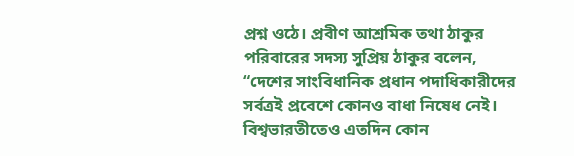প্রশ্ন ওঠে। প্রবীণ আশ্রমিক তথা ঠাকুর পরিবারের সদস্য সুপ্রিয় ঠাকুর বলেন, “দেশের সাংবিধানিক প্রধান পদাধিকারীদের সর্বত্রই প্রবেশে কোনও বাধা নিষেধ নেই। বিশ্বভারতীতেও এতদিন কোন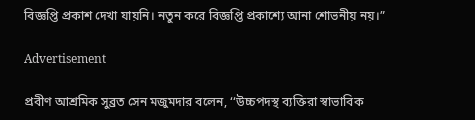বিজ্ঞপ্তি প্রকাশ দেখা যায়নি। নতুন করে বিজ্ঞপ্তি প্রকাশ্যে আনা শোভনীয় নয়।”

Advertisement

প্রবীণ আশ্রমিক সুব্রত সেন মজুমদার বলেন, ‘‘উচ্চপদস্থ ব্যক্তিরা স্বাভাবিক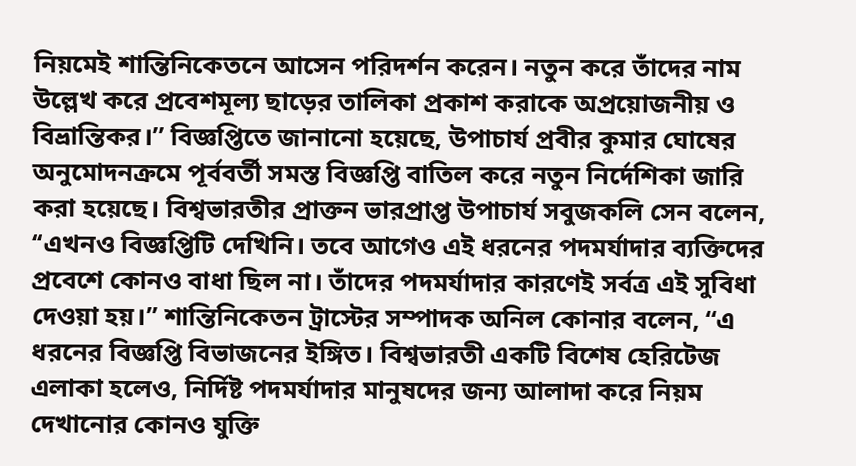নিয়মেই শান্তিনিকেতনে আসেন পরিদর্শন করেন। নতুন করে তাঁদের নাম উল্লেখ করে প্রবেশমূল্য ছাড়ের তালিকা প্রকাশ করাকে অপ্রয়োজনীয় ও বিভ্রান্তিকর।’’ বিজ্ঞপ্তিতে জানানো হয়েছে, উপাচার্য প্রবীর কুমার ঘোষের অনুমোদনক্রমে পূর্ববর্তী সমস্ত বিজ্ঞপ্তি বাতিল করে নতুন নির্দেশিকা জারি করা হয়েছে। বিশ্বভারতীর প্রাক্তন ভারপ্রাপ্ত উপাচার্য সবুজকলি সেন বলেন, ‘‘এখনও বিজ্ঞপ্তিটি দেখিনি। তবে আগেও এই ধরনের পদমর্যাদার ব্যক্তিদের প্রবেশে কোনও বাধা ছিল না। তাঁদের পদমর্যাদার কারণেই সর্বত্র এই সুবিধা দেওয়া হয়।” শান্তিনিকেতন ট্রাস্টের সম্পাদক অনিল কোনার বলেন, “এ ধরনের বিজ্ঞপ্তি বিভাজনের ইঙ্গিত। বিশ্বভারতী একটি বিশেষ হেরিটেজ এলাকা হলেও, নির্দিষ্ট পদমর্যাদার মানুষদের জন্য আলাদা করে নিয়ম দেখানোর কোনও যুক্তি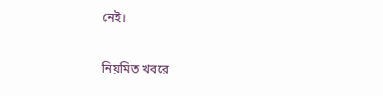নেই।

নিয়মিত খবরে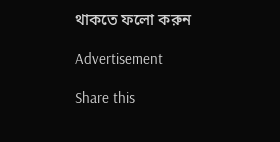থাকতে ফলো করুন

Advertisement

Share this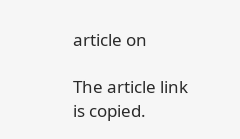article on

The article link is copied.